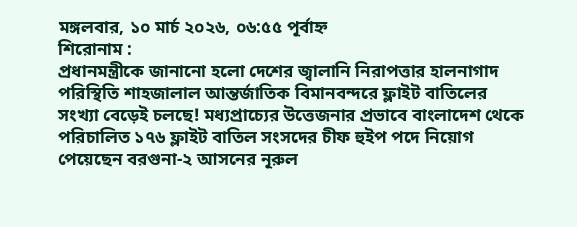মঙ্গলবার, ১০ মার্চ ২০২৬, ০৬:৫৫ পূর্বাহ্ন
শিরোনাম :
প্রধানমন্ত্রীকে জানানো হলো দেশের জ্বালানি নিরাপত্তার হালনাগাদ পরিস্থিতি শাহজালাল আন্তর্জাতিক বিমানবন্দরে ফ্লাইট বাতিলের সংখ্যা বেড়েই চলছে! মধ্যপ্রাচ্যের উত্তেজনার প্রভাবে বাংলাদেশ থেকে পরিচালিত ১৭৬ ফ্লাইট বাতিল সংসদের চীফ হুইপ পদে নিয়োগ পেয়েছেন বরগুনা-২ আসনের নূরুল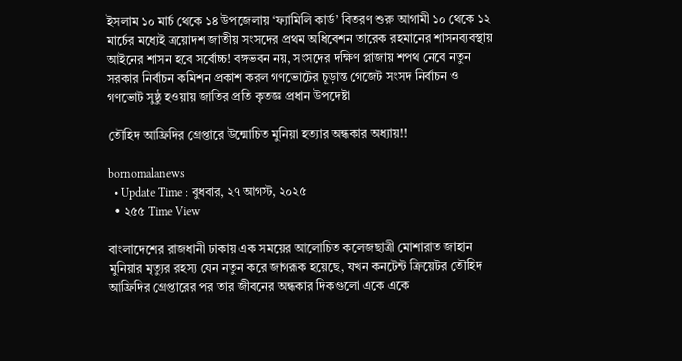ইসলাম ১০ মার্চ থেকে ১৪ উপজেলায় ‘ফ্যামিলি কার্ড’ বিতরণ শুরু আগামী ১০ থেকে ১২ মার্চের মধ্যেই ত্রয়োদশ জাতীয় সংসদের প্রথম অধিবেশন তারেক রহমানের শাসনব্যবস্থায় আইনের শাসন হবে সর্বোচ্চ! বঙ্গভবন নয়, সংসদের দক্ষিণ প্লাজায় শপথ নেবে নতুন সরকার নির্বাচন কমিশন প্রকাশ করল গণভোটের চূড়ান্ত গেজেট সংসদ নির্বাচন ও গণভোট সুষ্ঠু হওয়ায় জাতির প্রতি কৃতজ্ঞ প্রধান উপদেষ্টা

তৌহিদ আফ্রিদির গ্রেপ্তারে উন্মোচিত মুনিয়া হত্যার অন্ধকার অধ্যায়!!

bornomalanews
  • Update Time : বুধবার, ২৭ আগস্ট, ২০২৫
  • ২৫৫ Time View

বাংলাদেশের রাজধানী ঢাকায় এক সময়ের আলোচিত কলেজছাত্রী মোশারাত জাহান মুনিয়ার মৃত্যুর রহস্য যেন নতুন করে জাগরূক হয়েছে, যখন কনটেন্ট ক্রিয়েটর তৌহিদ আফ্রিদির গ্রেপ্তারের পর তার জীবনের অন্ধকার দিকগুলো একে একে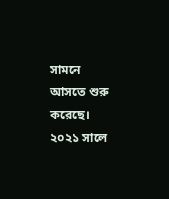সামনে আসতে শুরু করেছে। ২০২১ সালে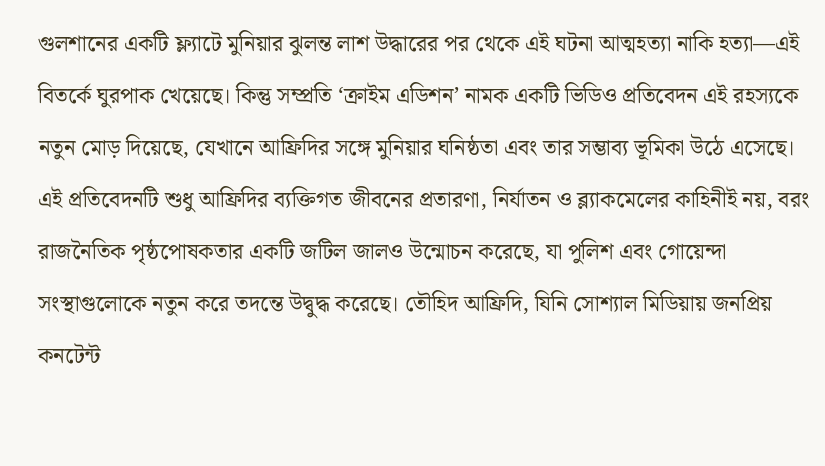গুলশানের একটি ফ্ল্যাটে মুনিয়ার ঝুলন্ত লাশ উদ্ধারের পর থেকে এই ঘটনা আত্মহত্যা নাকি হত্যা—এই বিতর্কে ঘুরপাক খেয়েছে। কিন্তু সম্প্রতি ‘ক্রাইম এডিশন’ নামক একটি ভিডিও প্রতিবেদন এই রহস্যকে নতুন মোড় দিয়েছে, যেখানে আফ্রিদির সঙ্গে মুনিয়ার ঘনিষ্ঠতা এবং তার সম্ভাব্য ভূমিকা উঠে এসেছে। এই প্রতিবেদনটি শুধু আফ্রিদির ব্যক্তিগত জীবনের প্রতারণা, নির্যাতন ও ব্ল্যাকমেলের কাহিনীই নয়, বরং রাজনৈতিক পৃষ্ঠপোষকতার একটি জটিল জালও উন্মোচন করেছে, যা পুলিশ এবং গোয়েন্দা সংস্থাগুলোকে নতুন করে তদন্তে উদ্বুদ্ধ করেছে। তৌহিদ আফ্রিদি, যিনি সোশ্যাল মিডিয়ায় জনপ্রিয় কনটেন্ট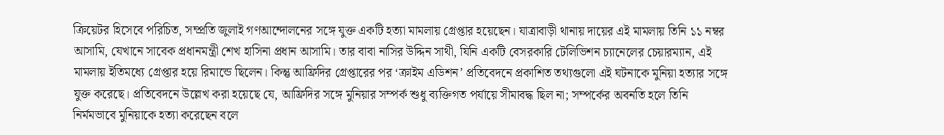ক্রিয়েটর হিসেবে পরিচিত, সম্প্রতি জুলাই গণআন্দোলনের সঙ্গে যুক্ত একটি হত্যা মামলায় গ্রেপ্তার হয়েছেন। যাত্রাবাড়ী থানায় দায়ের এই মামলায় তিনি ১১ নম্বর আসামি, যেখানে সাবেক প্রধানমন্ত্রী শেখ হাসিনা প্রধান আসামি। তার বাবা নাসির উদ্দিন সাথী, যিনি একটি বেসরকারি টেলিভিশন চ্যানেলের চেয়ারম্যান, এই মামলায় ইতিমধ্যে গ্রেপ্তার হয়ে রিমান্ডে ছিলেন। কিন্তু আফ্রিদির গ্রেপ্তারের পর ‘ক্রাইম এডিশন’ প্রতিবেদনে প্রকাশিত তথ্যগুলো এই ঘটনাকে মুনিয়া হত্যার সঙ্গে যুক্ত করেছে। প্রতিবেদনে উল্লেখ করা হয়েছে যে, আফ্রিদির সঙ্গে মুনিয়ার সম্পর্ক শুধু ব্যক্তিগত পর্যায়ে সীমাবদ্ধ ছিল না; সম্পর্কের অবনতি হলে তিনি নির্মমভাবে মুনিয়াকে হত্যা করেছেন বলে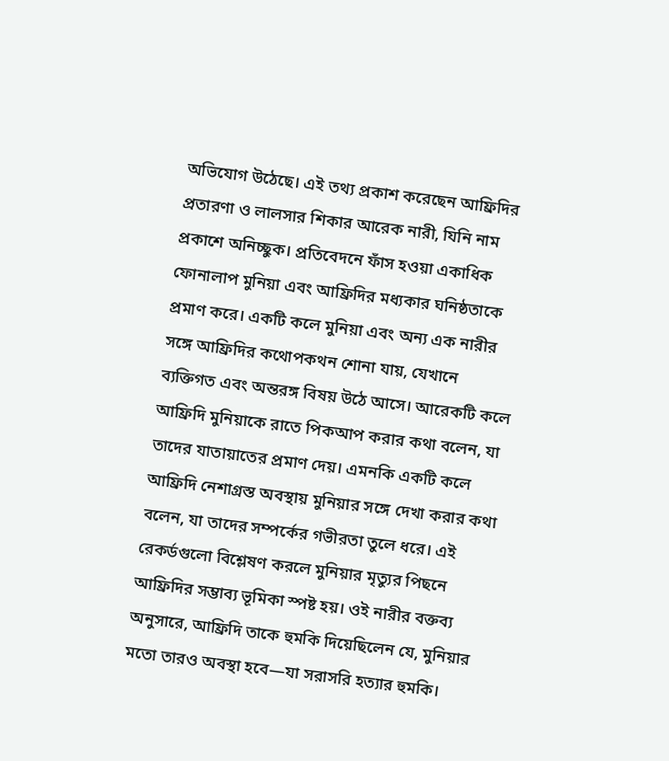অভিযোগ উঠেছে। এই তথ্য প্রকাশ করেছেন আফ্রিদির প্রতারণা ও লালসার শিকার আরেক নারী, যিনি নাম প্রকাশে অনিচ্ছুক। প্রতিবেদনে ফাঁস হওয়া একাধিক ফোনালাপ মুনিয়া এবং আফ্রিদির মধ্যকার ঘনিষ্ঠতাকে প্রমাণ করে। একটি কলে মুনিয়া এবং অন্য এক নারীর সঙ্গে আফ্রিদির কথোপকথন শোনা যায়, যেখানে ব্যক্তিগত এবং অন্তরঙ্গ বিষয় উঠে আসে। আরেকটি কলে আফ্রিদি মুনিয়াকে রাতে পিকআপ করার কথা বলেন, যা তাদের যাতায়াতের প্রমাণ দেয়। এমনকি একটি কলে আফ্রিদি নেশাগ্রস্ত অবস্থায় মুনিয়ার সঙ্গে দেখা করার কথা বলেন, যা তাদের সম্পর্কের গভীরতা তুলে ধরে। এই রেকর্ডগুলো বিশ্লেষণ করলে মুনিয়ার মৃত্যুর পিছনে আফ্রিদির সম্ভাব্য ভূমিকা স্পষ্ট হয়। ওই নারীর বক্তব্য অনুসারে, আফ্রিদি তাকে হুমকি দিয়েছিলেন যে, মুনিয়ার মতো তারও অবস্থা হবে—যা সরাসরি হত্যার হুমকি।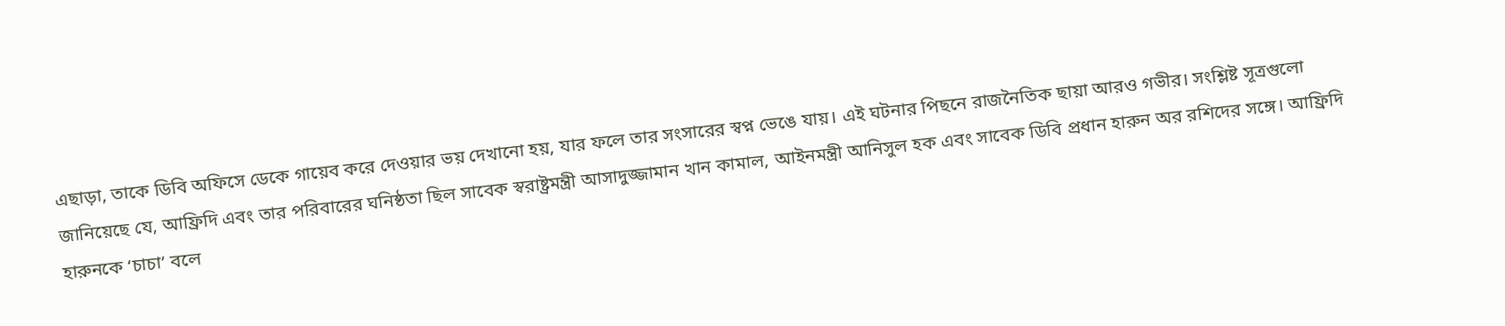এছাড়া, তাকে ডিবি অফিসে ডেকে গায়েব করে দেওয়ার ভয় দেখানো হয়, যার ফলে তার সংসারের স্বপ্ন ভেঙে যায়। এই ঘটনার পিছনে রাজনৈতিক ছায়া আরও গভীর। সংশ্লিষ্ট সূত্রগুলো জানিয়েছে যে, আফ্রিদি এবং তার পরিবারের ঘনিষ্ঠতা ছিল সাবেক স্বরাষ্ট্রমন্ত্রী আসাদুজ্জামান খান কামাল, আইনমন্ত্রী আনিসুল হক এবং সাবেক ডিবি প্রধান হারুন অর রশিদের সঙ্গে। আফ্রিদি হারুনকে ‘চাচা’ বলে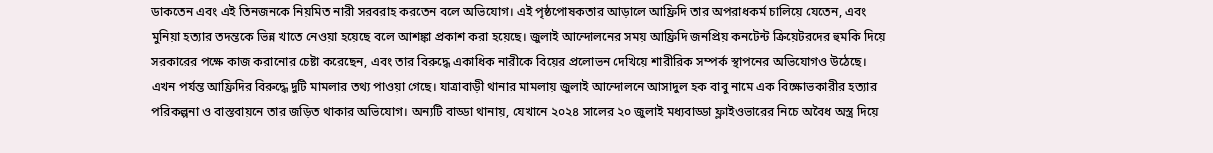ডাকতেন এবং এই তিনজনকে নিয়মিত নারী সরবরাহ করতেন বলে অভিযোগ। এই পৃষ্ঠপোষকতার আড়ালে আফ্রিদি তার অপরাধকর্ম চালিয়ে যেতেন, এবং মুনিয়া হত্যার তদন্তকে ভিন্ন খাতে নেওয়া হয়েছে বলে আশঙ্কা প্রকাশ করা হয়েছে। জুলাই আন্দোলনের সময় আফ্রিদি জনপ্রিয় কনটেন্ট ক্রিয়েটরদের হুমকি দিয়ে সরকারের পক্ষে কাজ করানোর চেষ্টা করেছেন, এবং তার বিরুদ্ধে একাধিক নারীকে বিয়ের প্রলোভন দেখিয়ে শারীরিক সম্পর্ক স্থাপনের অভিযোগও উঠেছে। এখন পর্যন্ত আফ্রিদির বিরুদ্ধে দুটি মামলার তথ্য পাওয়া গেছে। যাত্রাবাড়ী থানার মামলায় জুলাই আন্দোলনে আসাদুল হক বাবু নামে এক বিক্ষোভকারীর হত্যার পরিকল্পনা ও বাস্তবায়নে তার জড়িত থাকার অভিযোগ। অন্যটি বাড্ডা থানায়, যেখানে ২০২৪ সালের ২০ জুলাই মধ্যবাড্ডা ফ্লাইওভারের নিচে অবৈধ অস্ত্র দিয়ে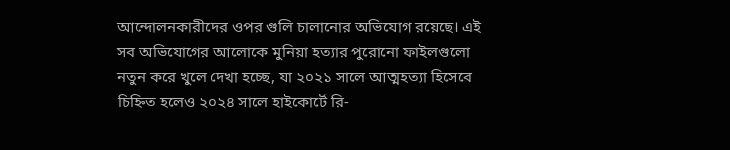আন্দোলনকারীদের ওপর গুলি চালানোর অভিযোগ রয়েছে। এই সব অভিযোগের আলোকে মুনিয়া হত্যার পুরোনো ফাইলগুলো নতুন করে খুলে দেখা হচ্ছে, যা ২০২১ সালে আত্মহত্যা হিসেবে চিহ্নিত হলেও ২০২৪ সালে হাইকোর্টে রি-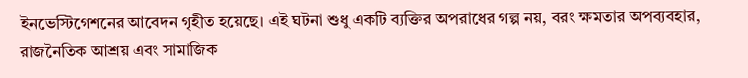ইনভেস্টিগেশনের আবেদন গৃহীত হয়েছে। এই ঘটনা শুধু একটি ব্যক্তির অপরাধের গল্প নয়, বরং ক্ষমতার অপব্যবহার, রাজনৈতিক আশ্রয় এবং সামাজিক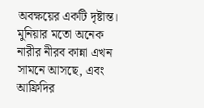অবক্ষয়ের একটি দৃষ্টান্ত। মুনিয়ার মতো অনেক নারীর নীরব কান্না এখন সামনে আসছে, এবং আফ্রিদির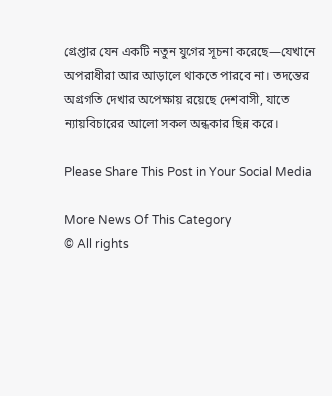গ্রেপ্তার যেন একটি নতুন যুগের সূচনা করেছে—যেখানে অপরাধীরা আর আড়ালে থাকতে পারবে না। তদন্তের অগ্রগতি দেখার অপেক্ষায় রয়েছে দেশবাসী, যাতে ন্যায়বিচারের আলো সকল অন্ধকার ছিন্ন করে।

Please Share This Post in Your Social Media

More News Of This Category
© All rights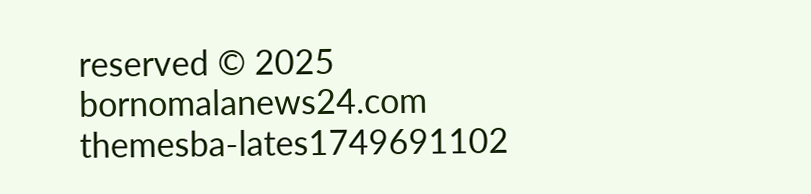reserved © 2025 bornomalanews24.com
themesba-lates1749691102